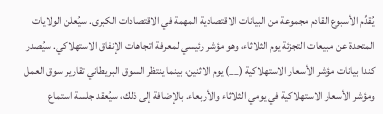يُقدِّم الأسبوع القادم مجموعة من البيانات الاقتصادية المهمة في الاقتصادات الكبرى. سيُعلن الولايات المتحدة عن مبيعات التجزئة يوم الثلاثاء، وهو مؤشر رئيسي لمعرفة اتجاهات الإنفاق الاستهلاكي. سيُصدر كندا بيانات مؤشر الأسعار الاستهلاكية (__) يوم الاثنين، بينما ينتظر السوق البريطاني تقارير سوق العمل ومؤشر الأسعار الاستهلاكية في يومي الثلاثاء والأربعاء. بالإضافة إلى ذلك، سيُعقد جلسة استماع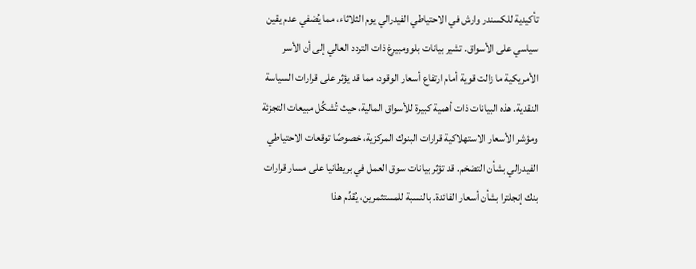تأكيدية للكسندر وارش في الاحتياطي الفيدرالي يوم الثلاثاء، مما يُضفي عدم يقين سياسي على الأسواق. تشير بيانات بلوومبيرغ ذات التردد العالي إلى أن الأسر الأمريكية ما زالت قوية أمام ارتفاع أسعار الوقود، مما قد يؤثر على قرارات السياسة النقدية. هذه البيانات ذات أهمية كبيرة للأسواق المالية، حيث تُشكِّل مبيعات التجزئة ومؤشر الأسعار الاستهلاكية قرارات البنوك المركزية، خصوصًا توقعات الاحتياطي الفيدرالي بشأن التضخم. قد تؤثر بيانات سوق العمل في بريطانيا على مسار قرارات بنك إنجلترا بشأن أسعار الفائدة. بالنسبة للمستثمرين، يُقدِّم هذا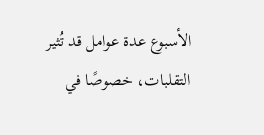الأسبوع عدة عوامل قد تُثير التقلبات، خصوصًا في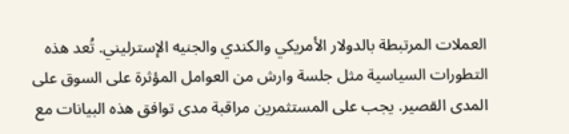العملات المرتبطة بالدولار الأمريكي والكندي والجنيه الإسترليني. تُعد هذه التطورات السياسية مثل جلسة وارش من العوامل المؤثرة على السوق على المدى القصير. يجب على المستثمرين مراقبة مدى توافق هذه البيانات مع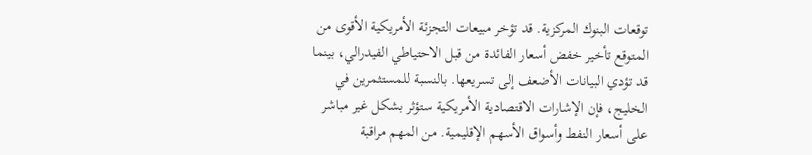توقعات البنوك المركزية. قد تؤخر مبيعات التجزئة الأمريكية الأقوى من المتوقع تأخير خفض أسعار الفائدة من قبل الاحتياطي الفيدرالي، بينما قد تؤدي البيانات الأضعف إلى تسريعها. بالنسبة للمستثمرين في الخليج، فإن الإشارات الاقتصادية الأمريكية ستؤثر بشكل غير مباشر على أسعار النفط وأسواق الأسهم الإقليمية. من المهم مراقبة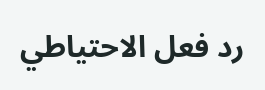رد فعل الاحتياطي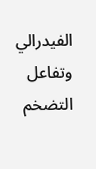الفيدرالي وتفاعل التضخم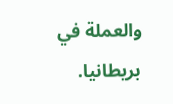والعملة في بريطانيا.